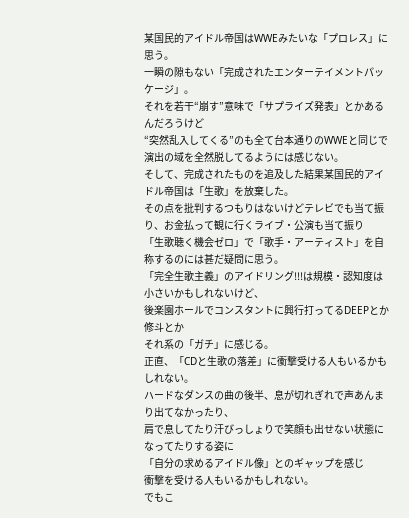某国民的アイドル帝国はWWEみたいな「プロレス」に思う。
一瞬の隙もない「完成されたエンターテイメントパッケージ」。
それを若干“崩す”意味で「サプライズ発表」とかあるんだろうけど
“突然乱入してくる”のも全て台本通りのWWEと同じで
演出の域を全然脱してるようには感じない。
そして、完成されたものを追及した結果某国民的アイドル帝国は「生歌」を放棄した。
その点を批判するつもりはないけどテレビでも当て振り、お金払って観に行くライブ・公演も当て振り
「生歌聴く機会ゼロ」で「歌手・アーティスト」を自称するのには甚だ疑問に思う。
「完全生歌主義」のアイドリング!!!は規模・認知度は小さいかもしれないけど、
後楽園ホールでコンスタントに興行打ってるDEEPとか修斗とか
それ系の「ガチ」に感じる。
正直、「CDと生歌の落差」に衝撃受ける人もいるかもしれない。
ハードなダンスの曲の後半、息が切れぎれで声あんまり出てなかったり、
肩で息してたり汗びっしょりで笑顔も出せない状態になってたりする姿に
「自分の求めるアイドル像」とのギャップを感じ
衝撃を受ける人もいるかもしれない。
でもこ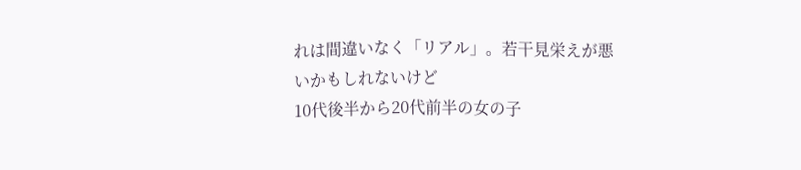れは間違いなく「リアル」。若干見栄えが悪いかもしれないけど
10代後半から20代前半の女の子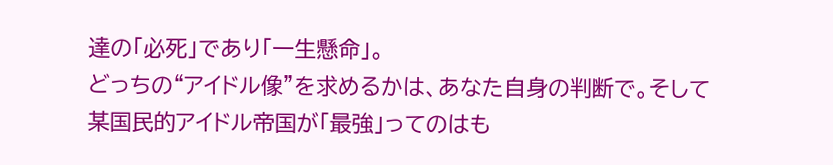達の「必死」であり「一生懸命」。
どっちの“アイドル像”を求めるかは、あなた自身の判断で。そして
某国民的アイドル帝国が「最強」ってのはも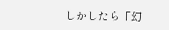しかしたら「幻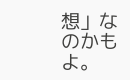想」なのかもよ。